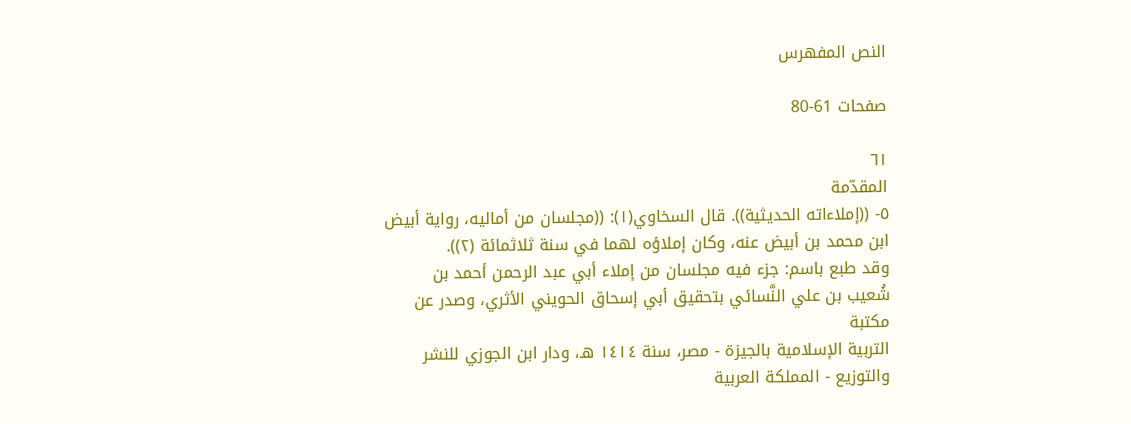النص المفهرس

صفحات 61-80

٦١
المقدّمة
٥- ((إملاءاته الحديثية)). قال السخاوي(١): ((مجلسان من أماليه، رواية أبيض
ابن محمد بن أبيض عنه، وكان إملاؤه لهما في سنة ثلاثمائة (٢)).
وقد طبع باسم: جزء فيه مجلسان من إملاء أبي عبد الرحمن أحمد بن
شُعيب بن علي النَّسائي بتحقيق أبي إسحاق الحويني الأثري، وصدر عن مكتبة
التربية الإسلامية بالجيزة - مصر، سنة ١٤١٤ هـ، ودار ابن الجوزي للنشر
والتوزيع - المملكة العربية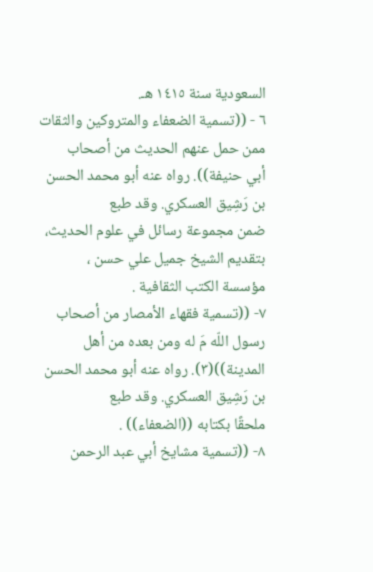السعودية سنة ١٤١٥ هـ.
٦ - ((تسمية الضعفاء والمتروكين والثقات ممن حمل عنهم الحديث من أصحاب
أبي حنيفة)). رواه عنه أبو محمد الحسن بن رَشِيق العسكري. وقد طبع
ضمن مجموعة رسائل في علوم الحديث، بتقديم الشيخ جميل علي حسن ،
مؤسسة الكتب الثقافية .
٧- ((تسمية فقهاء الأمصار من أصحاب رسول اللّه مَ له ومن بعده من أهل
المدينة))(٣). رواه عنه أبو محمد الحسن بن رَشِيق العسكري. وقد طبع
ملحقًا بكتابه ((الضعفاء)) .
٨- ((تسمية مشايخ أبي عبد الرحمن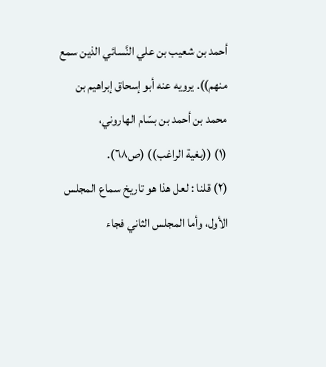أحمد بن شعيب بن علي النَّسائي الذين سمع
منهم)). يرويه عنه أبو إسحاق إبراهيم بن محمد بن أحمد بن بسّام الهاروني،
(١) ((بغية الراغب)) (ص٦٨).
(٢) قلنا : لعل هذا هو تاریخ سماع المجلس الأول، وأما المجلس الثاني فجاء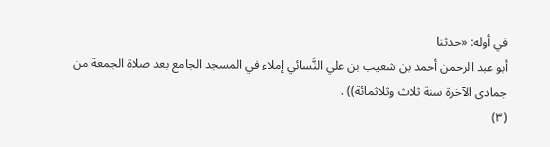في أوله: «حدثنا
أبو عبد الرحمن أحمد بن شعيب بن علي النَّسائي إملاء في المسجد الجامع بعد صلاة الجمعة من
جمادى الآخرة سنة ثلاث وثلاثمائة)) .
(٣)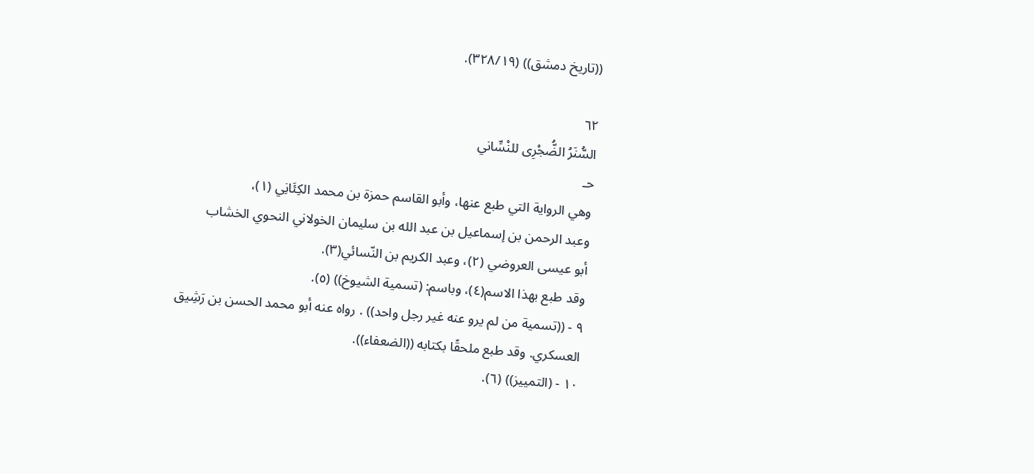((تاريخ دمشق)) (٣٢٨/١٩).

٦٢
السُّنَرُ الضُّجْرِى للنْسِّاني
حـ
وهي الرواية التي طبع عنها، وأبو القاسم حمزة بن محمد الكِئَانِي (١)،
وعبد الرحمن بن إسماعيل بن عبد الله بن سليمان الخولاني النحوي الخشاب
أبو عيسى العروضي (٢)، وعبد الكريم بن النّسائي(٣).
وقد طبع بهذا الاسم(٤)، وباسم: (تسمية الشيوخ)) (٥).
٩ - ((تسمية من لم يرو عنه غير رجل واحد)) . رواه عنه أبو محمد الحسن بن رَشِيق
العسكري. وقد طبع ملحقًا بكتابه ((الضعفاء)).
١٠ - (التمييز)) (٦).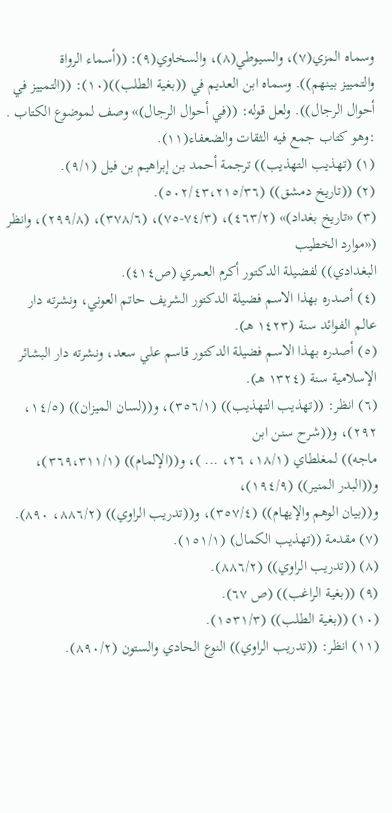وسماه المزي(٧)، والسيوطي(٨)، والسخاوي(٩): ((أسماء الرواة
والتمييز بينهم)). وسماه ابن العديم في ((بغية الطلب))(١٠): ((التمييز في
أحوال الرجال)). ولعل قوله: ((في أحوال الرجال)» وصف لموضوع الكتاب .
:وهو كتاب جمع فيه الثقات والضعفاء(١١).
(١) (تهذيب التهذيب)) ترجمة أحمد بن إبراهيم بن فيل (٩/١).
(٢) ((تاريخ دمشق)) (٥٠٢/٤٣،٢١٥/٣٦).
(٣) «تاريخ بغداد)» (٤٦٣/٢)، (٧٤/٣-٧٥)، (٣٧٨/٦)، (٢٩٩/٨)، وانظر («موارد الخطيب
البغدادي)) لفضيلة الدكتور أكرم العمري (ص٤١٤).
(٤) أصدره بهذا الاسم فضيلة الدكتور الشريف حاتم العوني، ونشرته دار عالم الفوائد سنة (١٤٢٣ هـ).
(٥) أصدره بهذا الاسم فضيلة الدكتور قاسم علي سعد، ونشرته دار البشائر الإسلامية سنة (١٣٢٤ هـ).
(٦) انظر: ((تهذيب التهذيب)) (٣٥٦/١)، و((لسان الميزان)) (١٤/٥، ٢٩٢)، و((شرح سنن ابن
ماجه)) لمغلطاي (١٨/١، ٢٦، ... )، و((الإلمام)) (٣٦٩،٣١١/١)، و((البدر المنير)) (١٩٤/٩)،
و((بيان الوهم والإيهام)) (٣٥٧/٤)، و((تدريب الراوي)) (٨٨٦/٢، ٨٩٠).
(٧) مقدمة ((تهذيب الكمال) (١٥١/١).
(٨) ((تدريب الراوي)) (٨٨٦/٢).
(٩) ((بغية الراغب)) (ص ٦٧).
(١٠) ((بغية الطلب)) (١٥٣١/٣).
(١١) انظر: ((تدريب الراوي)) النوع الحادي والستون (٨٩٠/٢).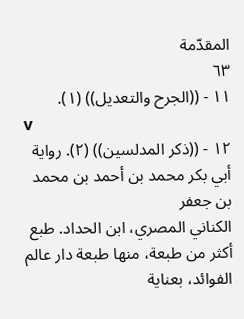المقدّمة
٦٣
١١ - ((الجرح والتعديل)) (١).
v
١٢ - ((ذكر المدلسين)) (٢). رواية أبي بكر محمد بن أحمد بن محمد بن جعفر
الكناني المصري، ابن الحداد. طبع أكثر من طبعة، منها طبعة دار عالم
الفوائد، بعناية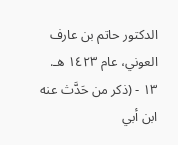الدكتور حاتم بن عارف العوني، عام ١٤٢٣ هـ.
١٣ - (ذكر من حَدَّث عنه ابن أبي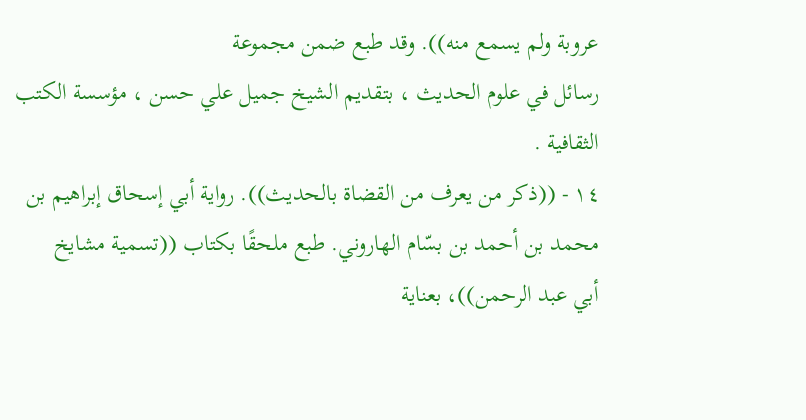عروبة ولم يسمع منه)). وقد طبع ضمن مجموعة
رسائل في علوم الحديث ، بتقديم الشيخ جميل علي حسن ، مؤسسة الكتب
الثقافية .
١٤ - ((ذكر من يعرف من القضاة بالحديث)). رواية أبي إسحاق إبراهيم بن
محمد بن أحمد بن بسّام الهاروني. طبع ملحقًا بكتاب ((تسمية مشايخ
أبي عبد الرحمن))، بعناية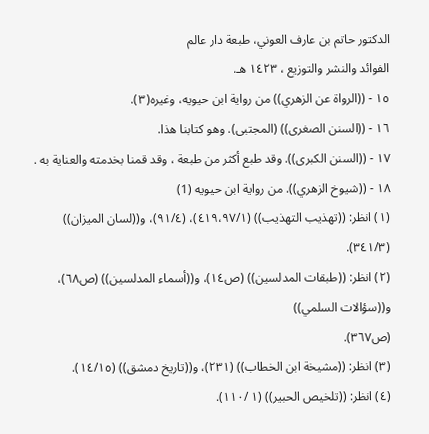الدكتور حاتم بن عارف العوني، طبعة دار عالم
الفوائد والنشر والتوزيع ، ١٤٢٣ هـ.
١٥ - ((الرواة عن الزهري)) من رواية ابن حيويه، وغيره(٣).
١٦ - ((السنن الصغرى)) (المجتبى). وهو كتابنا هذا.
١٧ - ((السنن الكبرى)). وقد طبع أكثر من طبعة ، وقد قمنا بخدمته والعناية به .
١٨ - ((شيوخ الزهري)). من رواية ابن حيويه (1)
(١) انظر: ((تهذيب التهذيب)) (٤١٩،٩٧/١)، (٩١/٤)، و((لسان الميزان)) (٣٤١/٣).
(٢) انظر: ((طبقات المدلسين)) (ص١٤)، و((أسماء المدلسين)) (ص٦٨)، و((سؤالات السلمي))
(ص٣٦٧).
(٣) انظر: ((مشيخة ابن الخطاب)) (٢٣١)، و((تاريخ دمشق)) (١٤/١٥).
(٤) انظر: ((تلخيص الحبير)) (١ /١١٠).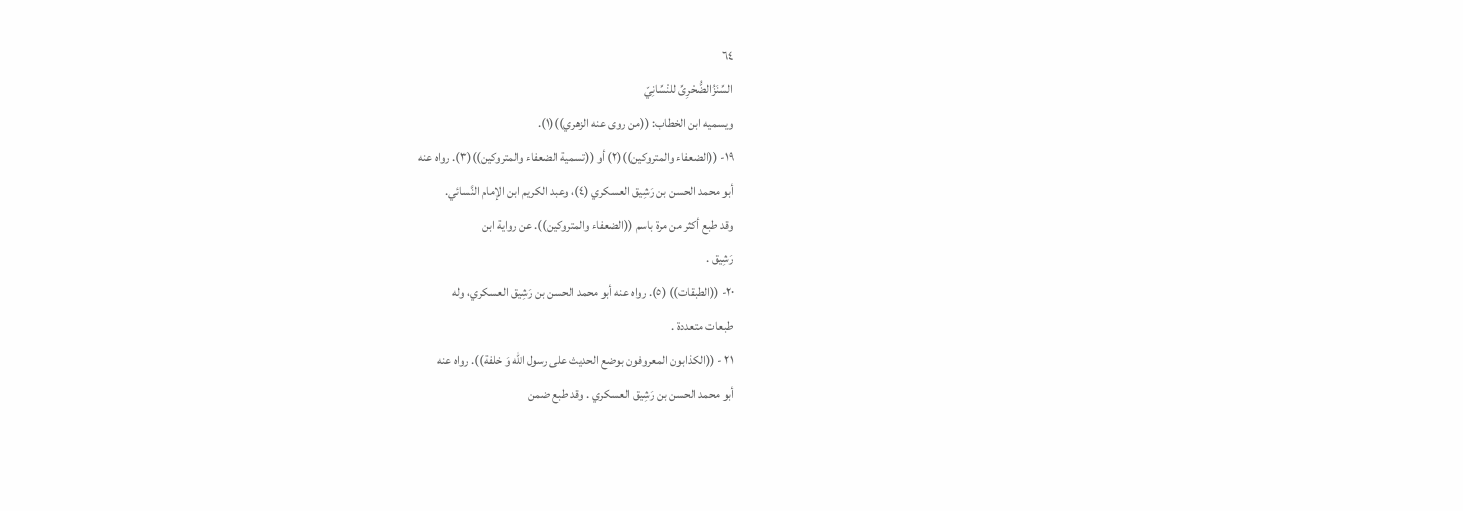٦٤
السِّنَزُالضُّحْرِىِّ للنْسِّانِيّ
ويسميه ابن الخطاب: ((من روى عنه الزهري))(١).
١٩- ((الضعفاء والمتروكين))(٢) أو ((تسمية الضعفاء والمتروكين))(٣). رواه عنه
أبو محمد الحسن بن رَشِيق العسكري (٤)، وعبد الكريم ابن الإمام النَّسائي.
وقد طبع أكثر من مرة باسم ((الضعفاء والمتروكين)). عن رواية ابن
رَشِيق .
٢٠- ((الطبقات)) (٥). رواه عنه أبو محمد الحسن بن رَشِيق العسكري، وله
طبعات متعددة .
٢١ - ((الكذابون المعروفون بوضع الحديث على رسول اللّه وَ خلفة)). رواه عنه
أبو محمد الحسن بن رَشِيق العسكري . وقد طبع ضمن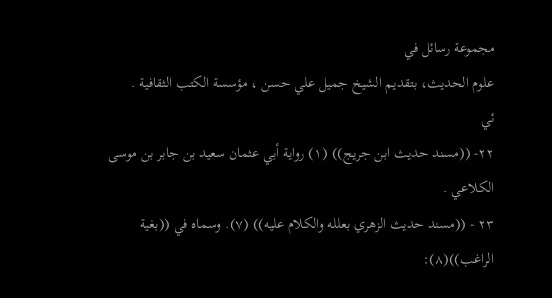مجموعة رسائل في
علوم الحديث، بتقديم الشيخ جميل علي حسن ، مؤسسة الكتب الثقافية .
ئي
٢٢- ((مسند حديث ابن جريج)) (١) رواية أبي عثمان سعيد بن جابر بن موسى
الكلاعي .
٢٣ - ((مسند حديث الزهري بعلله والكلام عليه)) (٧). وسماه في ((بغية الراغب))(٨):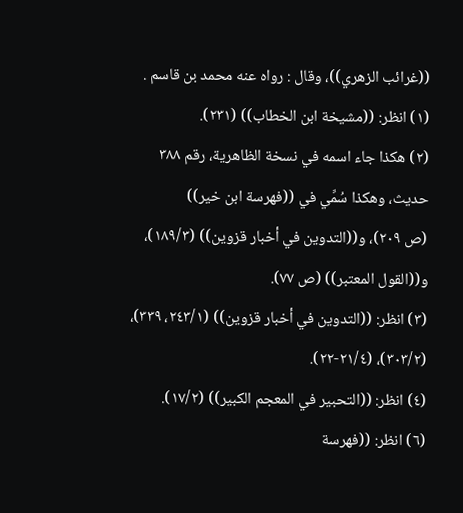((غرائب الزهري))، وقال : رواه عنه محمد بن قاسم .
(١) انظر: ((مشيخة ابن الخطاب)) (٢٣١).
(٢) هكذا جاء اسمه في نسخة الظاهرية، رقم ٣٨٨ حديث، وهكذا سُمِّي في ((فهرسة ابن خير))
(ص ٢٠٩)، و((التدوين في أخبار قزوين)) (١٨٩/٣)، و((القول المعتبر)) (ص ٧٧).
(٣) انظر: ((التدوين في أخبار قزوين)) (٢٤٣/١، ٣٣٩)، (٣٠٣/٢)، (٢١/٤-٢٢).
(٤) انظر: ((التحبير في المعجم الكبير)) (١٧/٢).
(٦) انظر: ((فهرسة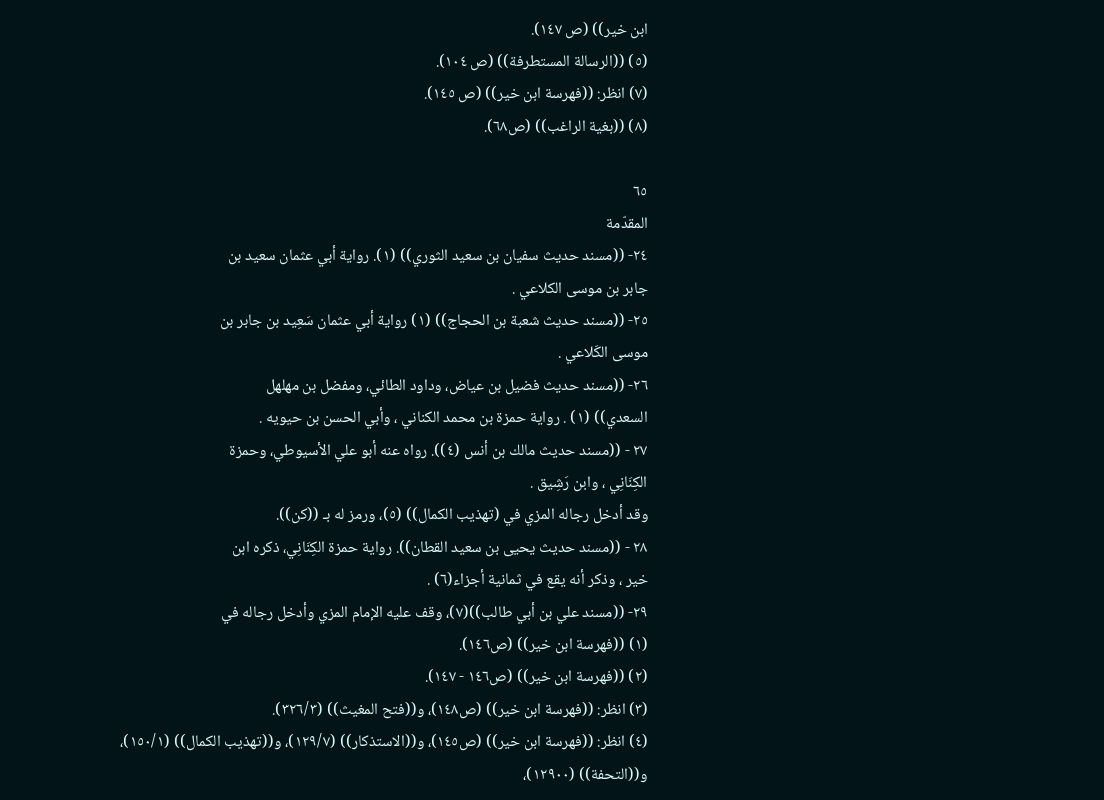ابن خير)) (ص ١٤٧).
(٥) ((الرسالة المستطرفة)) (ص ١٠٤).
(٧) انظر: ((فهرسة ابن خير)) (ص ١٤٥).
(٨) ((بغية الراغب)) (ص٦٨).

٦٥
المقدّمة
٢٤- ((مسند حديث سفيان بن سعيد الثوري)) (١). رواية أبي عثمان سعيد بن
جابر بن موسى الکلاعي .
٢٥- ((مسند حديث شعبة بن الحجاج)) (١) رواية أبي عثمان سَعِيد بن جابر بن
موسى الكَلاعي .
٢٦- ((مسند حديث فضيل بن عياض، وداود الطائي، ومفضل بن مهلهل
السعدي)) (١) . رواية حمزة بن محمد الكناني ، وأبي الحسن بن حیویه .
٢٧ - ((مسند حديث مالك بن أنس (٤)). رواه عنه أبو علي الأسيوطي، وحمزة
الكِنَانِي ، وابن رَشِيق .
وقد أدخل رجاله المزي في (تهذيب الكمال)) (٥)، ورمز له بـ ((كن)).
٢٨ - ((مسند حديث يحيى بن سعيد القطان)). رواية حمزة الكِنَانِي، ذكره ابن
خير ، وذكر أنه يقع في ثمانية أجزاء(٦) .
٢٩- ((مسند علي بن أبي طالب))(٧)، وقف عليه الإمام المزي وأدخل رجاله في
(١) ((فهرسة ابن خير)) (ص١٤٦).
(٢) ((فهرسة ابن خير)) (ص١٤٦ - ١٤٧).
(٣) انظر: ((فهرسة ابن خير)) (ص١٤٨)، و((فتح المغيث)) (٣٢٦/٣).
(٤) انظر: ((فهرسة ابن خير)) (ص١٤٥)، و((الاستذكار)) (١٢٩/٧)، و((تهذيب الكمال)) (١٥٠/١)،
و((التحفة)) (١٢٩٠٠)،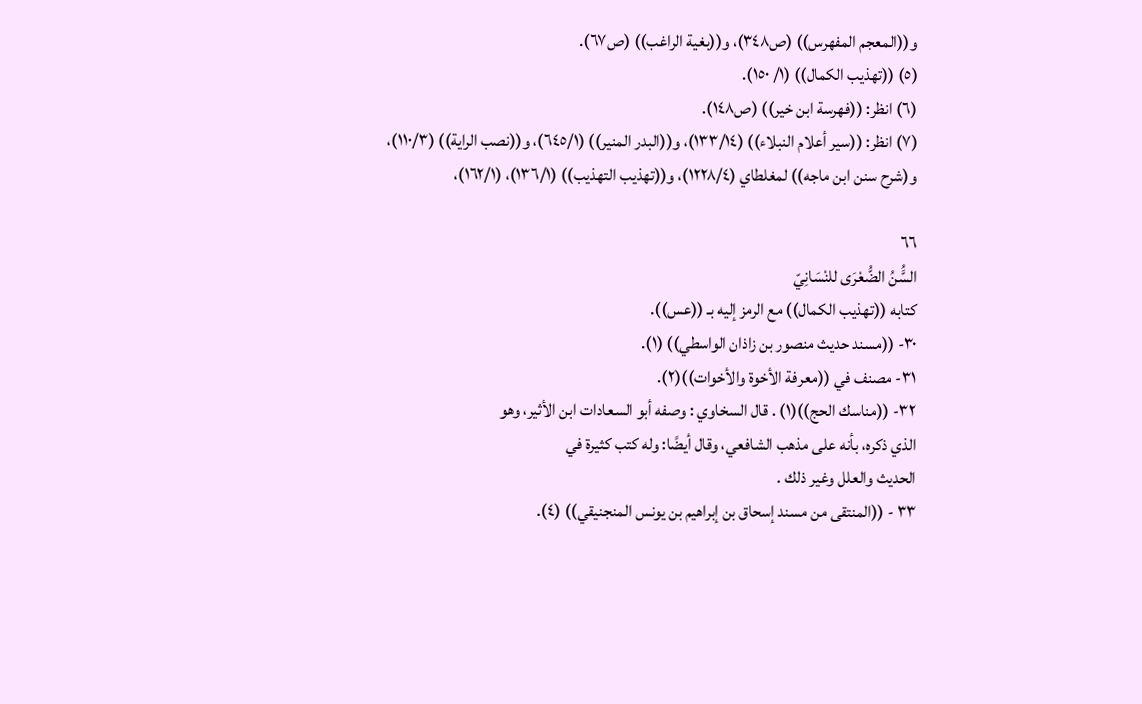و((المعجم المفهرس)) (ص٣٤٨)، و((بغية الراغب)) (ص٦٧).
(٥) ((تهذيب الكمال)) (١/ ١٥٠).
(٦) انظر: ((فهرسة ابن خير)) (ص١٤٨).
(٧) انظر: ((سير أعلام النبلاء)) (١٣٣/١٤)، و((البدر المنير)) (٦٤٥/١)، و((نصب الراية)) (١١٠/٣)،
و(شرح سنن ابن ماجه)) لمغلطاي (١٢٢٨/٤)، و((تهذيب التهذيب)) (١٣٦/١)، (١٦٢/١)،

٦٦
السَُّنُ الضُّعْرَى للنْسَانِيّ
كتابه ((تهذيب الكمال)) مع الرمز إليه بـ ((عس)).
٣٠- ((مسند حديث منصور بن زاذان الواسطي)) (١).
٣١- مصنف في ((معرفة الأخوة والأخوات))(٢).
٣٢- ((مناسك الحج))(١) . قال السخاوي : وصفه أبو السعادات ابن الأثير، وهو
الذي ذكره، بأنه على مذهب الشافعي، وقال أيضًا: وله كتب كثيرة في
الحديث والعلل وغير ذلك .
٣٣ - ((المنتقى من مسند إسحاق بن إبراهيم بن يونس المنجنيقي)) (٤).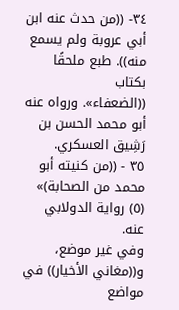٣٤- ((من حدث عنه ابن أبي عروبة ولم يسمع منه)). طبع ملحقًا بكتاب
((الضعفاء». ورواه عنه أبو محمد الحسن بن رَشِيق العسكري.
٣٥ - ((من كنيته أبو محمد من الصحابة)» (٥) رواية الدولابي عنه.
وفي غير موضع، و((مغاني الأخيار)) في مواضع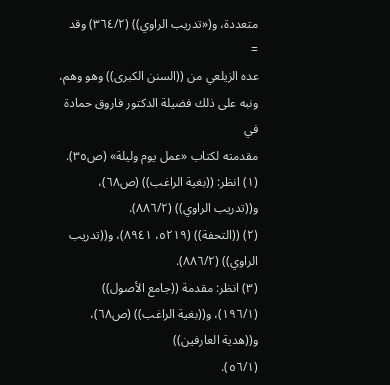متعددة، و(«تدريب الراوي)) (٣٦٤/٢) وقد
=
عده الزيلعي من ((السنن الكبرى)) وهو وهم، ونبه على ذلك فضيلة الدكتور فاروق حمادة في
مقدمته لكتاب «عمل يوم وليلة» (ص٣٥).
(١) انظر: ((بغية الراغب)) (ص٦٨)، و((تدريب الراوي)) (٨٨٦/٢).
(٢) ((التحفة)) (٥٢١٩، ٨٩٤١)، و((تدريب الراوي)) (٨٨٦/٢).
(٣) انظر: مقدمة ((جامع الأصول)) (١٩٦/١)، و((بغية الراغب)) (ص٦٨)، و((هدية العارفين))
(٥٦/١).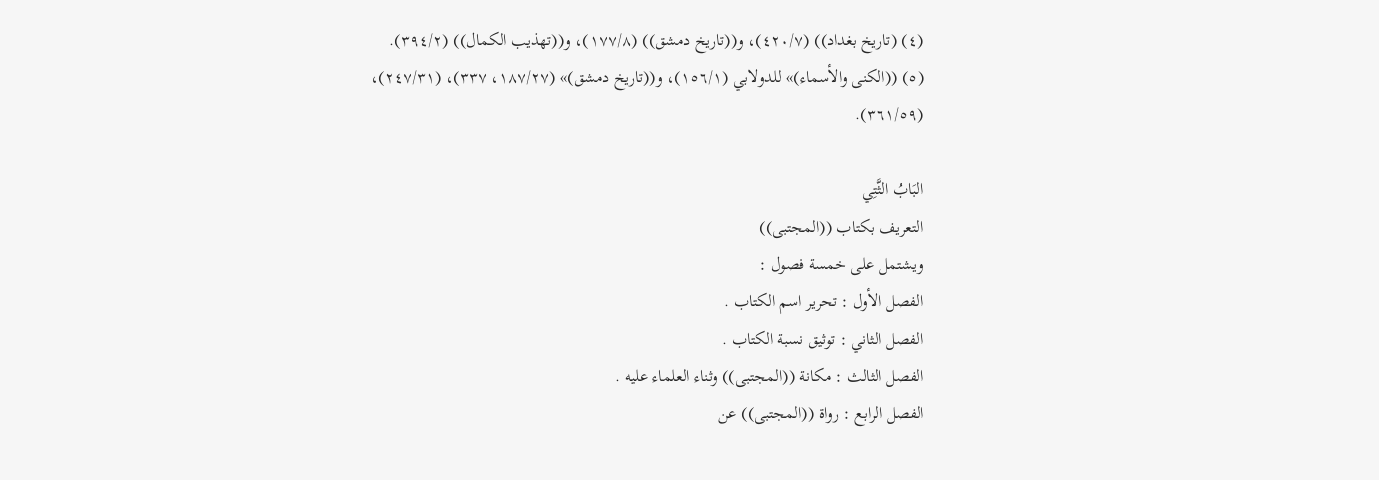(٤) (تاريخ بغداد)) (٤٢٠/٧)، و((تاريخ دمشق)) (١٧٧/٨)، و((تهذيب الكمال)) (٣٩٤/٢).
(٥) ((الكنى والأسماء)» للدولابي (١٥٦/١)، و((تاريخ دمشق)» (١٨٧/٢٧، ٣٣٧)، (٢٤٧/٣١)،
(٣٦١/٥٩).

البَابُ الثَّتِي
التعريف بكتاب ((المجتبى))
ويشتمل على خمسة فصول :
الفصل الأول : تحرير اسم الكتاب .
الفصل الثاني : توثيق نسبة الكتاب .
الفصل الثالث : مكانة ((المجتبى)) وثناء العلماء عليه .
الفصل الرابع : رواة ((المجتبى)) عن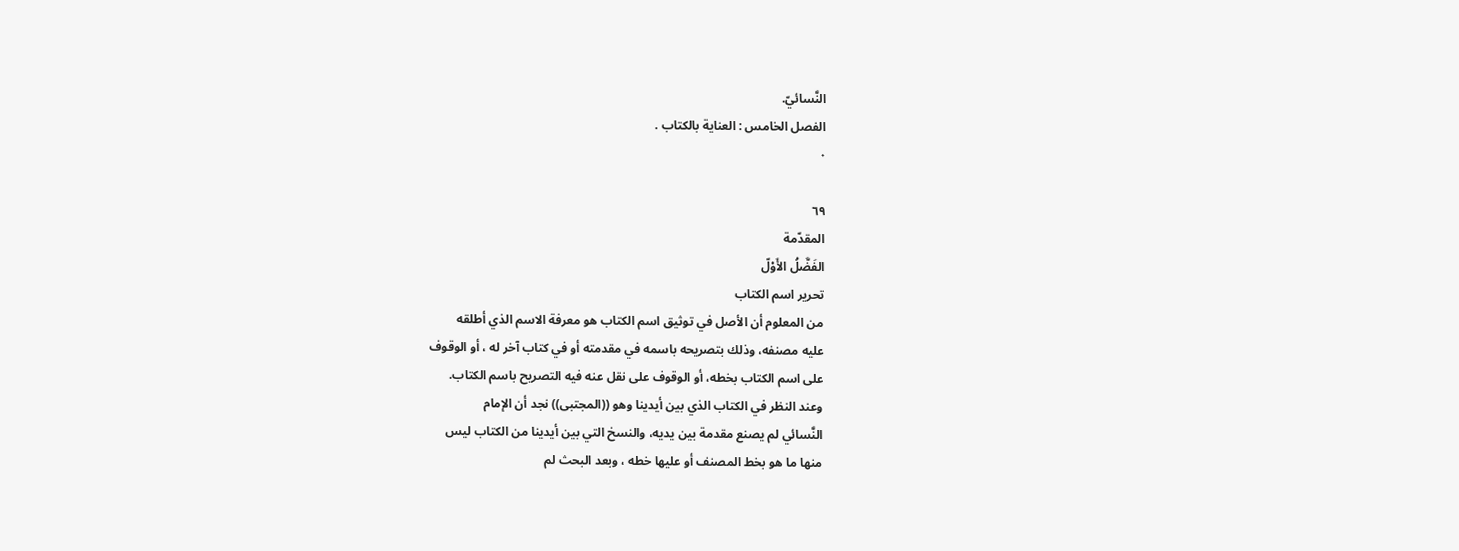النَّسائيّ.
الفصل الخامس : العناية بالكتاب .
٠

٦٩
المقدّمة
الفَضَّلُ الأَوْلّ
تحرير اسم الكتاب
من المعلوم أن الأصل في توثيق اسم الكتاب هو معرفة الاسم الذي أطلقه
عليه مصنفه، وذلك بتصريحه باسمه في مقدمته أو في كتاب آخر له ، أو الوقوف
على اسم الكتاب بخطه، أو الوقوف على نقل عنه فيه التصريح باسم الكتاب.
وعند النظر في الكتاب الذي بين أيدينا وهو ((المجتبى)) نجد أن الإمام
النَّسائي لم يصنع مقدمة بين يديه، والنسخ التي بين أيدينا من الكتاب ليس
منها ما هو بخط المصنف أو عليها خطه ، وبعد البحث لم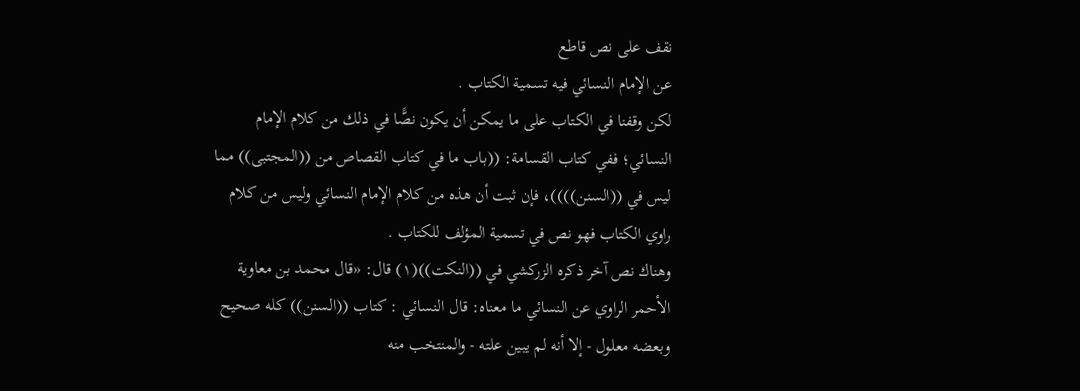نقف على نص قاطع
عن الإمام النسائي فيه تسمية الكتاب .
لكن وقفنا في الكتاب على ما يمكن أن يكون نصًّا في ذلك من كلام الإمام
النسائي؛ ففي كتاب القسامة: ((باب ما في كتاب القصاص من ((المجتبى)) مما
ليس في ((السنن))))، فإن ثبت أن هذه من كلام الإمام النسائي وليس من كلام
راوي الكتاب فهو نص في تسمية المؤلف للكتاب .
وهناك نص آخر ذكره الزركشي في ((النكت))(١) قال: «قال محمد بن معاوية
الأحمر الراوي عن النسائي ما معناه: قال النسائي : كتاب ((السنن)) كله صحيح
وبعضه معلول - إلا أنه لم يبين علته - والمنتخب منه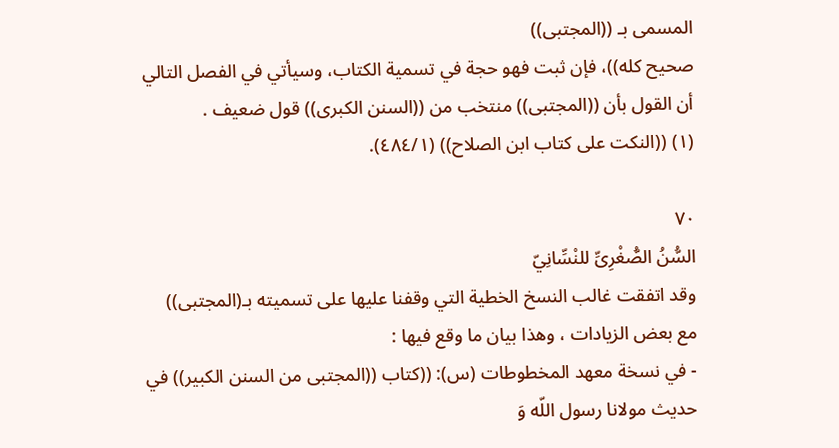المسمى بـ ((المجتبى))
صحيح كله))، فإن ثبت فهو حجة في تسمية الكتاب، وسيأتي في الفصل التالي
أن القول بأن ((المجتبى)) منتخب من ((السنن الكبرى)) قول ضعيف .
(١) ((النكت على كتاب ابن الصلاح)) (٤٨٤/١).

٧٠
السُّنُ الصُّغْرِىِّ للنْسِّانِيّ
وقد اتفقت غالب النسخ الخطية التي وقفنا عليها على تسميته بـ(المجتبى))
مع بعض الزيادات ، وهذا بيان ما وقع فيها :
- في نسخة معهد المخطوطات (س): ((كتاب ((المجتبى من السنن الكبير)) في
حديث مولانا رسول اللّه وَ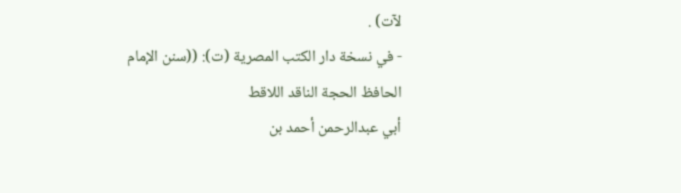لآت) .
- في نسخة دار الكتب المصرية (ت): ((سنن الإمام الحافظ الحجة الناقد اللاقط
أبي عبدالرحمن أحمد بن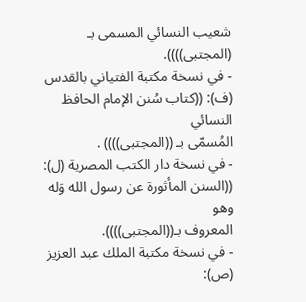شعيب النسائي المسمى بـ (المجتبى)))).
- في نسخة مكتبة الفتياني بالقدس (ف): ((كتاب سُنن الإمام الحافظ النسائي
المُسمّى بـ ((المجتبى)))) .
- في نسخة دار الكتب المصرية (ل): ((السنن المأثورة عن رسول الله وَله وهو
المعروف بـ((المجتبى)))).
- في نسخة مكتبة الملك عبد العزيز (ص):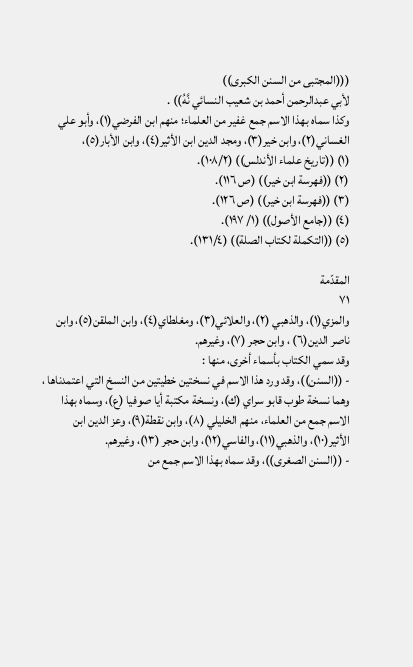(((المجتبى من السنن الكبرى))
لأبي عبدالرحمن أحمد بن شعيب النسائي نَّهُ)) .
وكذا سماه بهذا الاسم جمع غفير من العلماء؛ منهم ابن الفرضي(١)، وأبو علي
الغساني(٢)، وابن خير(٣)، ومجد الدين ابن الأثير(٤)، وابن الأبار(٥)،
(١) ((تاريخ علماء الأندلس)) (١٠٨/٢).
(٢) ((فهرسة ابن خير)) (ص ١١٦).
(٣) ((فهرسة ابن خير)) (ص ١٢٦).
(٤) ((جامع الأصول)) (١/ ١٩٧).
(٥) ((التكملة لكتاب الصلة)) (١٣١/٤).

المقدّمة
٧١
والمزي(١)، والذهبي (٢)، والعلائي(٣)، ومغلطاي(٤)، وابن الملقن(٥)، وابن
ناصر الدين(٦) ، وابن حجر (٧)، وغيرهم.
وقد سمي الکتاب بأسماء أخرى، منها :
- ((السنن))، وقد ورد هذا الاسم في نسختين خطيتين من النسخ التي اعتمدناها ،
وهما نسخة طوب قابو سراي (ك)، ونسخة مكتبة أيا صوفيا (ع)، وسماه بهذا
الاسم جمع من العلماء، منهم الخليلي (٨)، وابن نقطة(٩)، وعز الدين ابن
الأثير(١٠)، والذهبي(١١)، والفاسي(١٢)، وابن حجر (١٣)، وغيرهم.
- ((السنن الصغرى))، وقد سماه بهذا الاسم جمع من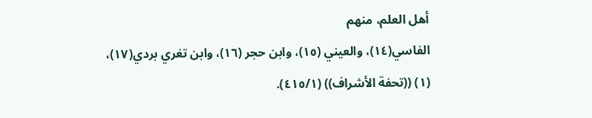أهل العلم، منهم
الفاسي(١٤)، والعيني (١٥)، وابن حجر (١٦)، وابن تغري بردي(١٧)،
(١) ((تحفة الأشراف)) (٤١٥/١).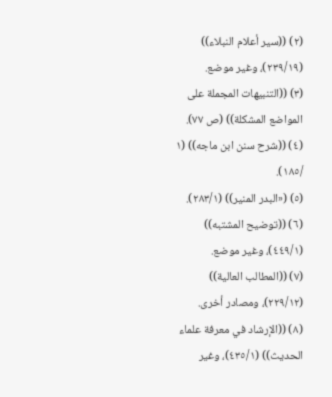(٢) ((سير أعلام النبلاء)) (٢٣٩/١٩)، وغير موضع.
(٣) ((التنبيهات المجملة على المواضع المشكلة)) (ص ٧٧).
(٤) ((شرح سنن ابن ماجه)) (١ /١٨٥).
(٥) («البدر المنير)) (٢٨٣/١).
(٦) ((توضيح المشتبه)) (٤٤٩/١)، وغير موضع.
(٧) ((المطالب العالية)) (٢٢٩/١٢)، ومصادر أخرى.
(٨) ((الإرشاد في معرفة علماء الحديث)) (٤٣٥/١)، وغير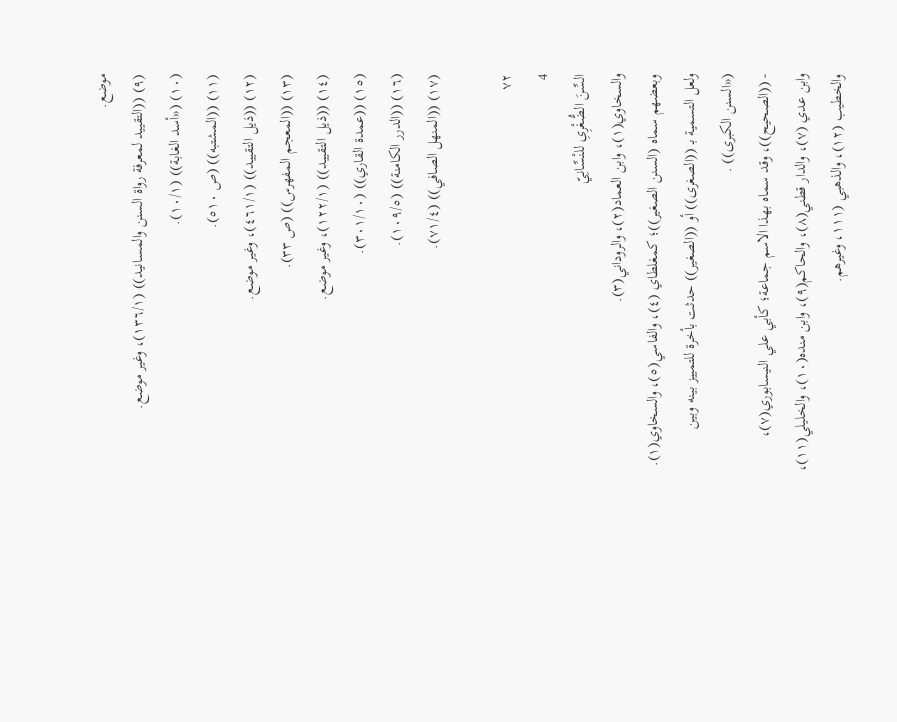موضع.
(٩) ((التقييد لمعرفة رواة السنن والمسانيد)) (١٣٦/١)، وغير موضع.
(١٠) («أسد الغابة)) (١٠/١).
(١١) ((المشتبه)) (ص ٥١٠).
(١٢) ((ذيل التقييد)) (٤٦١/١)، وغير موضع.
(١٣) ((المعجم المفهرس)) (ص ٣٣).
(١٤) ((ذيل التقييد)) (١٢٢/١)، وغير موضع.
(١٥) ((عمدة القاري)) (٣٠١/١٠).
(١٦) ((الدرر الكامنة)) (١٠٩/٥).
(١٧) ((المنهل الصافي)) (٧١/٤).

٧٢
4
السِّنَ الضُّغْرِىِ للنْسِّانِيّ
والسخاوي(١)، وابن العماد(٢)، والروداني(٣).
وبعضهم سماه (السنن الصغير))؛ كمغلطاي (٤)، والفاسي(٥)، والسخاوي(١).
ولعل التسمية بـ ((الصغرى)) أو ((الصغير)) حدثت بأخرة للتمييز بينه وبين
(«السنن الكبرى)) .
- ((الصحيح))، وقد سماه بهذا الاسم جماعة؛ كأبي علي النيسابوري(٧)،
وابن عدي (٧)، والدار قطني(٨)، والحاكم(٩)، وابن منده(١٠)، والخليلي(١١)،
والخطيب (١٢)، والذهبي (١١١، وغيرهم.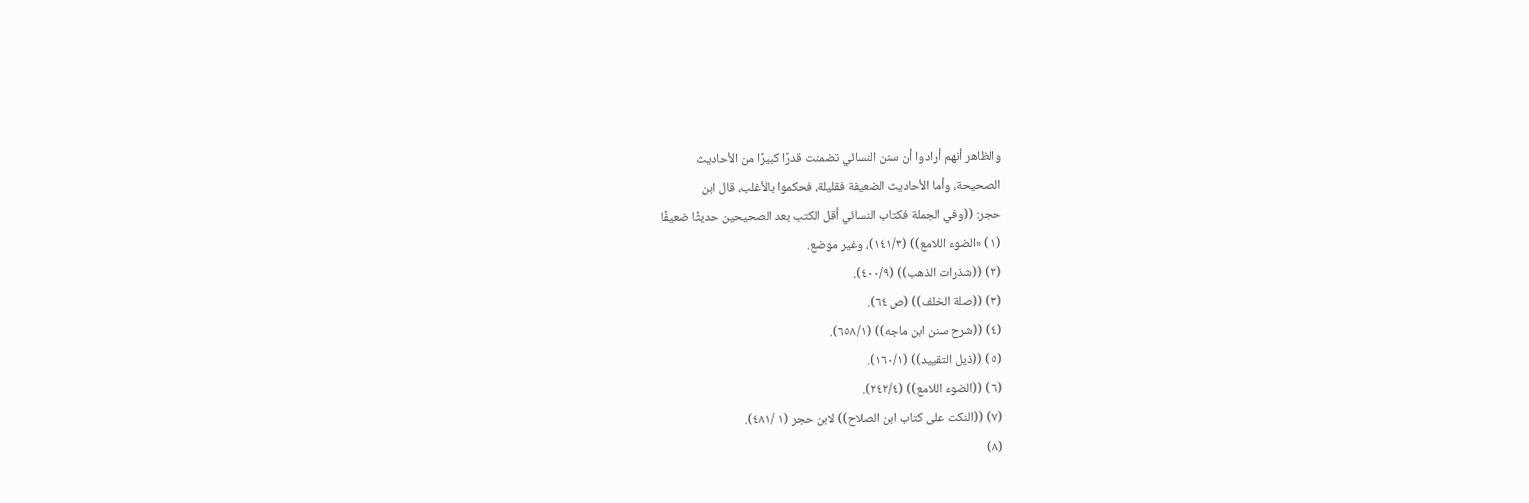والظاهر أنهم أرادوا أن سنن النسائي تضمنت قدرًا كبيرًا من الأحاديث
الصحيحة، وأما الأحاديث الضعيفة فقليلة، فحكموا بالأغلب، قال ابن
حجر: ((وفي الجملة فكتاب النسائي أقل الكتب بعد الصحيحين حديثًا ضعيفًا
(١) «الضوء اللامع)) (١٤١/٣)، وغير موضع.
(٢) ((شذرات الذهب)) (٤٠٠/٩).
(٣) ((صلة الخلف)) (ص ٦٤).
(٤) ((شرح سنن ابن ماجه)) (٦٥٨/١).
(٥) ((ذيل التقييد)) (١٦٠/١).
(٦) ((الضوء اللامع)) (٢٤٢/٤).
(٧) ((النكت على كتاب ابن الصلاح)) لابن حجر (١ /٤٨١).
(٨)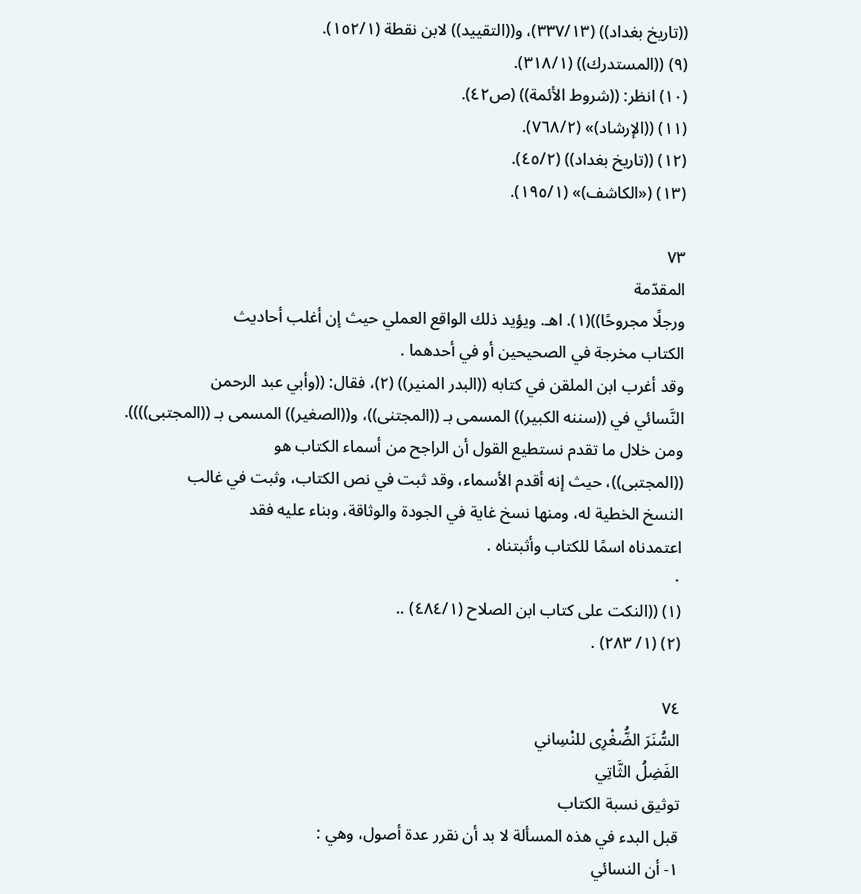((تاريخ بغداد)) (٣٣٧/١٣)، و((التقييد)) لابن نقطة (١٥٢/١).
(٩) ((المستدرك)) (٣١٨/١).
(١٠) انظر: ((شروط الأئمة)) (ص٤٢).
(١١) ((الإرشاد)» (٧٦٨/٢).
(١٢) ((تاريخ بغداد)) (٤٥/٢).
(١٣) («الكاشف)» (١٩٥/١).

٧٣
المقدّمة
ورجلًا مجروحًا))(١). اهـ. ويؤيد ذلك الواقع العملي حيث إن أغلب أحاديث
الكتاب مخرجة في الصحيحين أو في أحدهما .
وقد أغرب ابن الملقن في كتابه ((البدر المنير)) (٢)، فقال: ((وأبي عبد الرحمن
النَّسائي في ((سننه الكبير)) المسمى بـ ((المجتنى))، و((الصغير)) المسمى بـ ((المجتبى)))).
ومن خلال ما تقدم نستطيع القول أن الراجح من أسماء الكتاب هو
((المجتبى))، حيث إنه أقدم الأسماء، وقد ثبت في نص الكتاب، وثبت في غالب
النسخ الخطية له، ومنها نسخ غاية في الجودة والوثاقة، وبناء عليه فقد
اعتمدناه اسمًا للكتاب وأثبتناه .
٠
(١) ((النكت على كتاب ابن الصلاح (٤٨٤/١) ..
(٢) (١/ ٢٨٣) .

٧٤
السُّنَرَ الضُّغْرِى للنْسِاني
الفَضِلُ الثَّاتِي
توثيق نسبة الكتاب
قبل البدء في هذه المسألة لا بد أن نقرر عدة أصول، وهي :
١- أن النسائي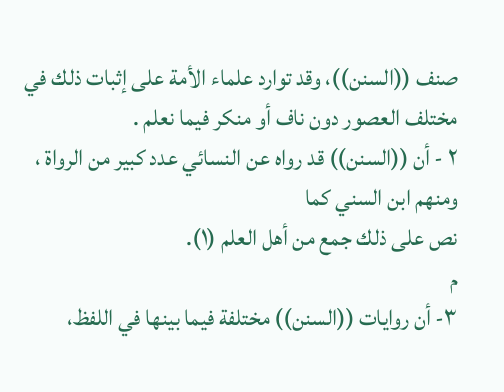صنف ((السنن))، وقد توارد علماء الأمة على إثبات ذلك في
مختلف العصور دون ناف أو منكر فيما نعلم .
٢ - أن ((السنن)) قد رواه عن النسائي عدد كبير من الرواة ، ومنهم ابن السني كما
نص على ذلك جمع من أهل العلم (١).
م
٣- أن روايات ((السنن)) مختلفة فيما بينها في اللفظ،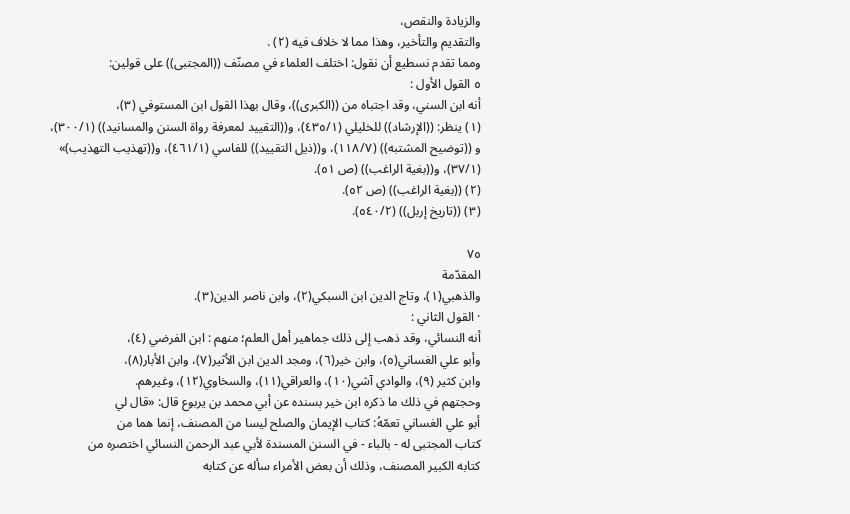والزيادة والنقص،
والتقديم والتأخير، وهذا مما لا خلاف فيه (٢) .
ومما تقدم نسطيع أن نقول: اختلف العلماء في مصنّف ((المجتبى)) على قولين:
٥ القول الأول :
أنه ابن السني، وقد اجتباه من ((الكبرى))، وقال بهذا القول ابن المستوفي (٣)،
(١) ينظر: ((الإرشاد)) للخليلي (٤٣٥/١)، و((التقييد لمعرفة رواة السنن والمسانيد)) (٣٠٠/١)،
و ((توضيح المشتبه)) (١١٨/٧)، و((ذيل التقييد)) للفاسي (٤٦١/١)، و((تهذيب التهذيب)»
(٣٧/١)، و((بغية الراغب)) (ص ٥١).
(٢) ((بغية الراغب)) (ص ٥٢).
(٣) ((تاريخ إربل)) (٥٤٠/٢).

٧٥
المقدّمة
والذهبي(١)، وتاج الدين ابن السبكي(٢)، وابن ناصر الدين(٣).
· القول الثاني :
أنه النسائي، وقد ذهب إلى ذلك جماهير أهل العلم؛ منهم : ابن الفرضي (٤)،
وأبو علي الغساني(٥)، وابن خير(٦)، ومجد الدين ابن الأثير(٧)، وابن الأبار(٨)،
وابن كثير (٩)، والوادي آشي(١٠)، والعراقي(١١)، والسخاوي(١٢)، وغيرهم.
وحجتهم في ذلك ما ذكره ابن خیر بسنده عن أبي محمد بن يربوع قال: «قال لي
أبو علي الغساني تعمّهُ: كتاب الإيمان والصلح ليسا من المصنف، إنما هما من
كتاب المجتبى له - بالباء - في السنن المسندة لأبي عبد الرحمن النسائي اختصره من
كتابه الكبير المصنف، وذلك أن بعض الأمراء سأله عن كتابه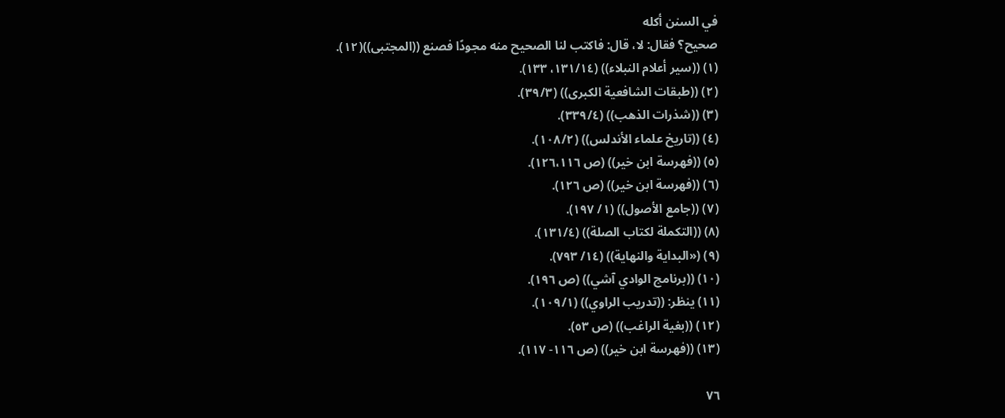في السنن أكله
صحيح؟ فقال: لا، قال: فاكتب لنا الصحيح منه مجودًا فصنع ((المجتبى))(١٢).
(١) ((سير أعلام النبلاء)) (١٣١/١٤، ١٣٣).
(٢) ((طبقات الشافعية الكبرى)) (٣٩/٣).
(٣) ((شذرات الذهب)) (٣٣٩/٤).
(٤) ((تاريخ علماء الأندلس)) (١٠٨/٢).
(٥) ((فهرسة ابن خير)) (ص ١٢٦،١١٦).
(٦) ((فهرسة ابن خير)) (ص ١٢٦).
(٧) ((جامع الأصول)) (١/ ١٩٧).
(٨) ((التكملة لكتاب الصلة)) (١٣١/٤).
(٩) («البداية والنهاية)) (١٤/ ٧٩٣).
(١٠) ((برنامج الوادي آشي)) (ص ١٩٦).
(١١) ينظر: ((تدريب الراوي)) (١٠٩/١).
(١٢) ((بغية الراغب)) (ص ٥٣).
(١٣) ((فهرسة ابن خير)) (ص ١١٦- ١١٧).

٧٦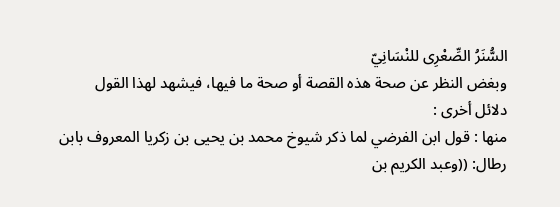السُّنَرُ الصِّعْرِى للنْسَانِيّ
وبغض النظر عن صحة هذه القصة أو صحة ما فيها، فيشهد لهذا القول
دلائل أخرى :
منها : قول ابن الفرضي لما ذكر شيوخ محمد بن يحيى بن زكريا المعروف بابن
رطال: ((وعبد الكريم بن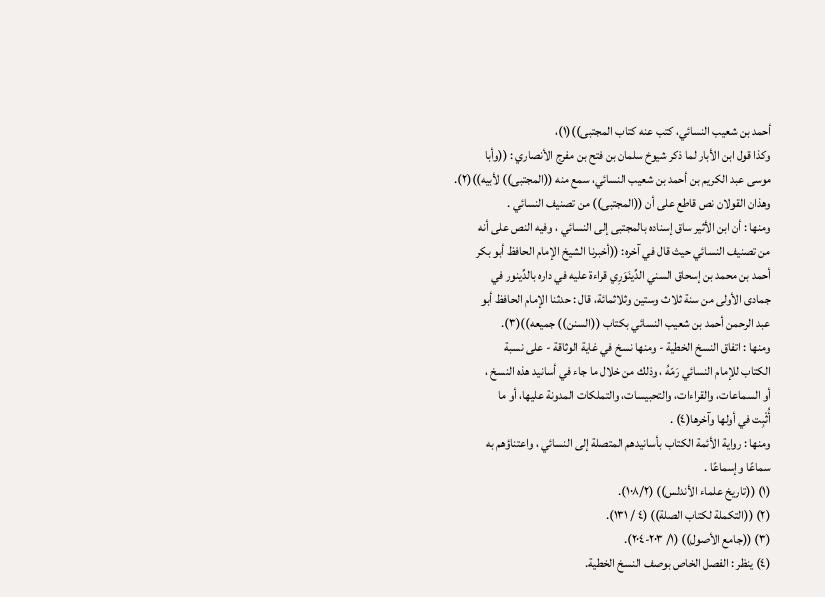أحمد بن شعيب النسائي، كتب عنه كتاب المجتبى))(١)،
وكذا قول ابن الأبار لما ذكر شيوخ سلمان بن فتح بن مفرج الأنصاري : ((وأبا
موسى عبد الكريم بن أحمد بن شعيب النسائي، سمع منه ((المجتبى)) لأبيه))(٢).
وهذان القولان نص قاطع على أن ((المجتبى)) من تصنيف النسائي .
ومنها : أن ابن الأثير ساق إسناده بالمجتبى إلى النسائي ، وفيه النص على أنه
من تصنيف النسائي حيث قال في آخره: ((أخبرنا الشيخ الإمام الحافظ أبو بكر
أحمد بن محمد بن إسحاق السني الدِّينَوَرِي قراءة عليه في داره بالدِّينور في
جمادى الأولى من سنة ثلاث وستين وثلاثمائة، قال : حدثنا الإمام الحافظ أبو
عبد الرحمن أحمد بن شعيب النسائي بكتاب ((السنن)) جميعه))(٣).
ومنها : اتفاق النسخ الخطية - ومنها نسخ في غاية الوثاقة - على نسبة
الكتاب للإمام النسائي رَمّهُ ، وذلك من خلال ما جاء في أسانيد هذه النسخ ،
أو السماعات، والقراءات، والتحبيسات، والتملكات المدونة عليها، أو ما
أُثْبِت في أولها وآخرها(٤) .
ومنها : رواية الأئمة الكتاب بأسانيدهم المتصلة إلى النسائي ، واعتناؤهم به
سماعًا وإسماعًا .
(١) ((تاريخ علماء الأندلس)) (١٠٨/٢).
(٢) ((التكملة لكتاب الصلة)) (٤ / ١٣١).
(٣) ((جامع الأصول)) (١/ ٢٠٣-٢٠٤).
(٤) ينظر : الفصل الخاص بوصف النسخ الخطية.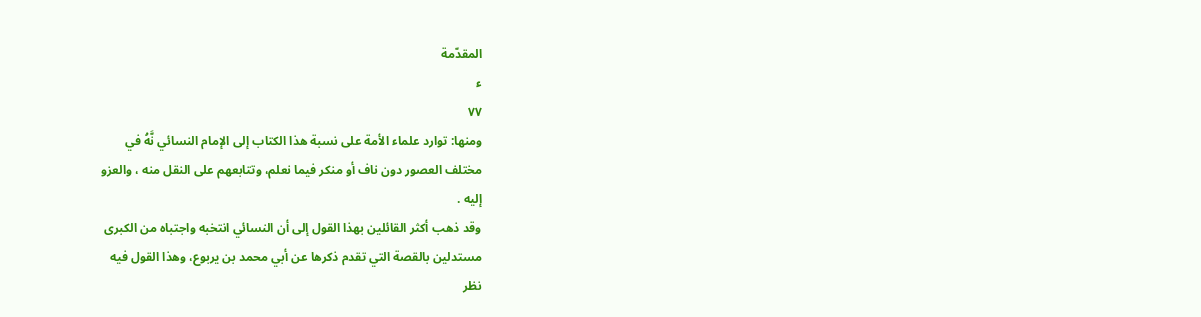المقدّمة
ء
٧٧
ومنها: توارد علماء الأمة على نسبة هذا الكتاب إلى الإمام النسائي نَّهُ في
مختلف العصور دون ناف أو منكر فيما نعلم، وتتابعهم على النقل منه ، والعزو
إليه .
وقد ذهب أكثر القائلين بهذا القول إلى أن النسائي انتخبه واجتباه من الكبرى
مستدلين بالقصة التي تقدم ذكرها عن أبي محمد بن يربوع، وهذا القول فيه
نظر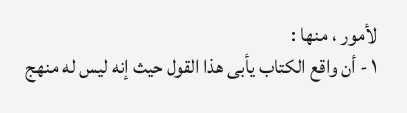لأمور ، منها :
١ - أن واقع الكتاب يأبى هذا القول حيث إنه ليس له منهج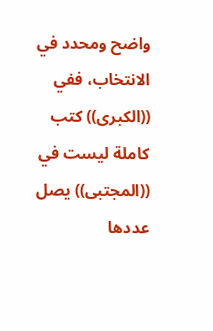واضح ومحدد في
الانتخاب، ففي ((الكبرى)) كتب كاملة ليست في ((المجتبى)) يصل عددها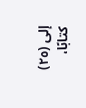إلى (٢٥) كتابًا،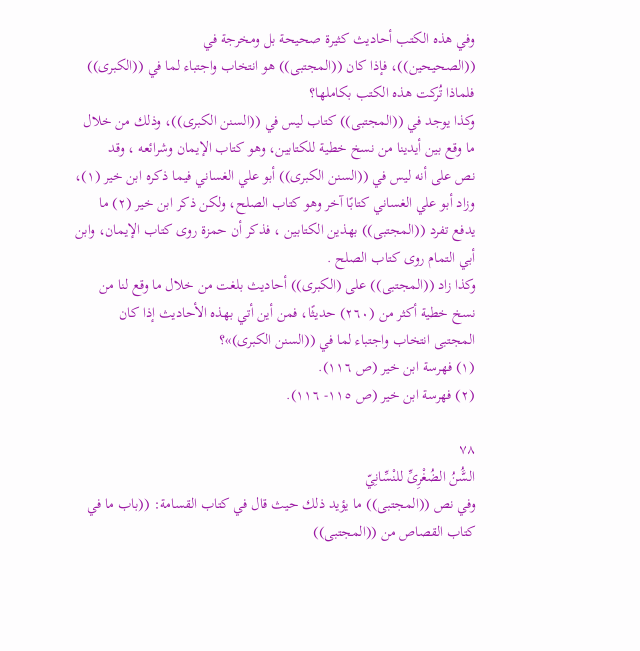وفي هذه الكتب أحاديث كثيرة صحيحة بل ومخرجة في
((الصحيحين))، فإذا كان ((المجتبى)) هو انتخاب واجتباء لما في ((الكبرى))
فلماذا تُركت هذه الكتب بكاملها؟
وكذا يوجد في ((المجتبى)) كتاب ليس في ((السنن الكبرى))، وذلك من خلال
ما وقع بين أيدينا من نسخ خطية للكتابين، وهو كتاب الإيمان وشرائعه ، وقد
نص على أنه ليس في ((السنن الكبرى)) أبو علي الغساني فيما ذكره ابن خير (١)،
وزاد أبو علي الغساني كتابًا آخر وهو كتاب الصلح، ولكن ذكر ابن خير (٢) ما
يدفع تفرد ((المجتبى)) بهذين الكتابين ، فذكر أن حمزة روى كتاب الإيمان، وابن
أبي التمام روى كتاب الصلح .
وكذا زاد ((المجتبى)) على (الكبرى)) أحاديث بلغت من خلال ما وقع لنا من
نسخ خطية أكثر من (٢٦٠) حديثًا، فمن أين أتي بهذه الأحاديث إذا كان
المجتبى انتخاب واجتباء لما في ((السنن الكبرى)»؟
(١) فهرسة ابن خير (ص ١١٦).
(٢) فهرسة ابن خير (ص ١١٥- ١١٦).

٧٨
السَُّنُ الضُغْرِىِّ للنْسِّانِيّ
وفي نص ((المجتبى)) ما يؤيد ذلك حيث قال في كتاب القسامة: ((باب ما في
كتاب القصاص من ((المجتبى))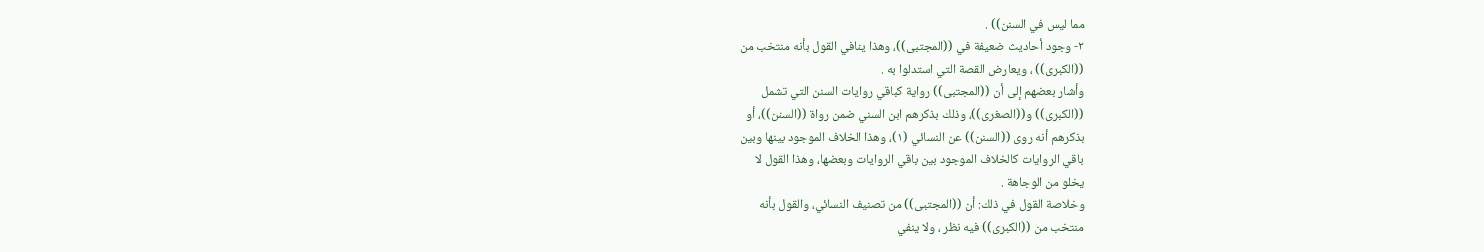مما ليس في السنن)) .
٢- وجود أحاديث ضعيفة في ((المجتبى))، وهذا ينافي القول بأنه منتخب من
((الكبرى)) ، ويعارض القصة التي استدلوا به .
وأشار بعضهم إلى أن ((المجتبى)) رواية كباقي روايات السنن التي تشمل
((الكبرى)) و((الصغرى))، وذلك بذكرهم ابن السني ضمن رواة ((السنن))، أو
بذكرهم أنه روى ((السنن)) عن النسائي (١)، وهذا الخلاف الموجود بينها وبين
باقي الروايات كالخلاف الموجود بين باقي الروايات وبعضها، وهذا القول لا
يخلو من الوجاهة .
وخلاصة القول في ذلك: أن ((المجتبى)) من تصنيف النسائي، والقول بأنه
منتخب من ((الكبرى)) فيه نظر ، ولا ينفي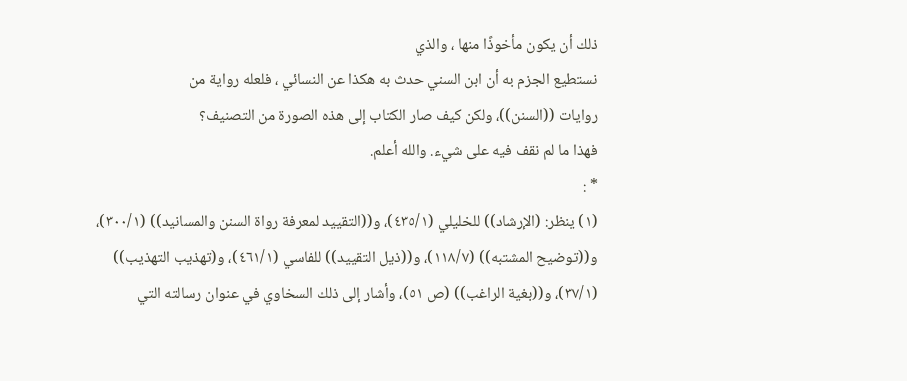ذلك أن يكون مأخوذًا منها ، والذي
نستطيع الجزم به أن ابن السني حدث به هكذا عن النسائي ، فلعله رواية من
روايات ((السنن))، ولكن كيف صار الكتاب إلى هذه الصورة من التصنيف؟
فهذا ما لم نقف فيه على شيء. والله أعلم.
* :
(١) ينظر: (الإرشاد)) للخليلي (٤٣٥/١)، و((التقييد لمعرفة رواة السنن والمسانيد)) (٣٠٠/١)،
و((توضيح المشتبه)) (١١٨/٧)، و((ذيل التقييد)) للفاسي (٤٦١/١)، و(تهذيب التهذيب))
(٣٧/١)، و((بغية الراغب)) (ص ٥١)، وأشار إلى ذلك السخاوي في عنوان رسالته التي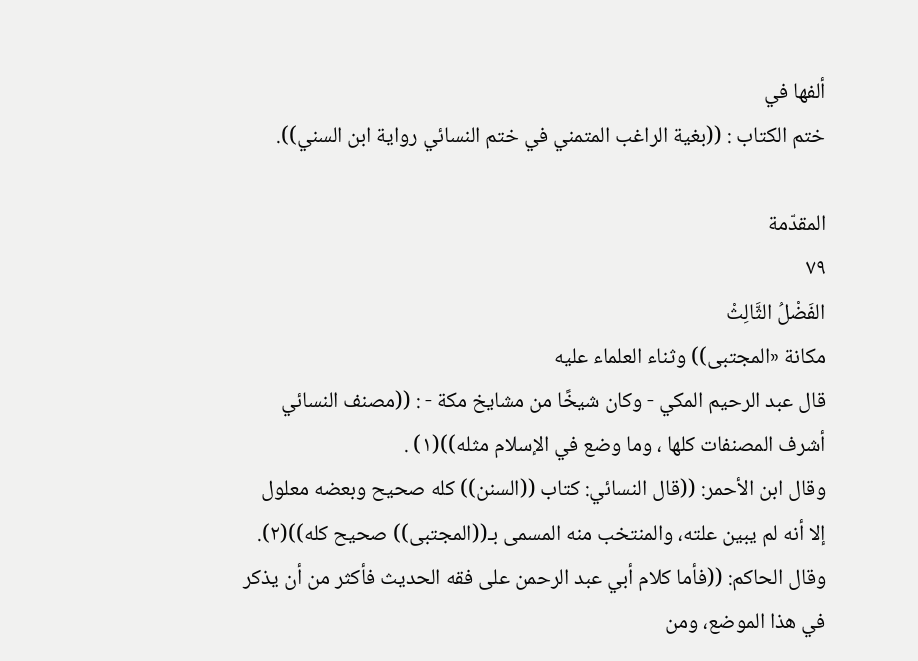ألفها في
ختم الكتاب : ((بغية الراغب المتمني في ختم النسائي رواية ابن السني)).

المقدّمة
٧٩
الفَضْلُ الثَّالِثْ
مكانة «المجتبى)) وثناء العلماء عليه
قال عبد الرحيم المكي - وكان شيخًا من مشايخ مكة - : ((مصنف النسائي
أشرف المصنفات كلها ، وما وضع في الإسلام مثله))(١) .
وقال ابن الأحمر: ((قال النسائي: كتاب ((السنن)) كله صحيح وبعضه معلول
إلا أنه لم يبين علته، والمنتخب منه المسمى بـ((المجتبى)) صحيح كله))(٢).
وقال الحاكم: ((فأما كلام أبي عبد الرحمن على فقه الحديث فأكثر من أن يذكر
في هذا الموضع، ومن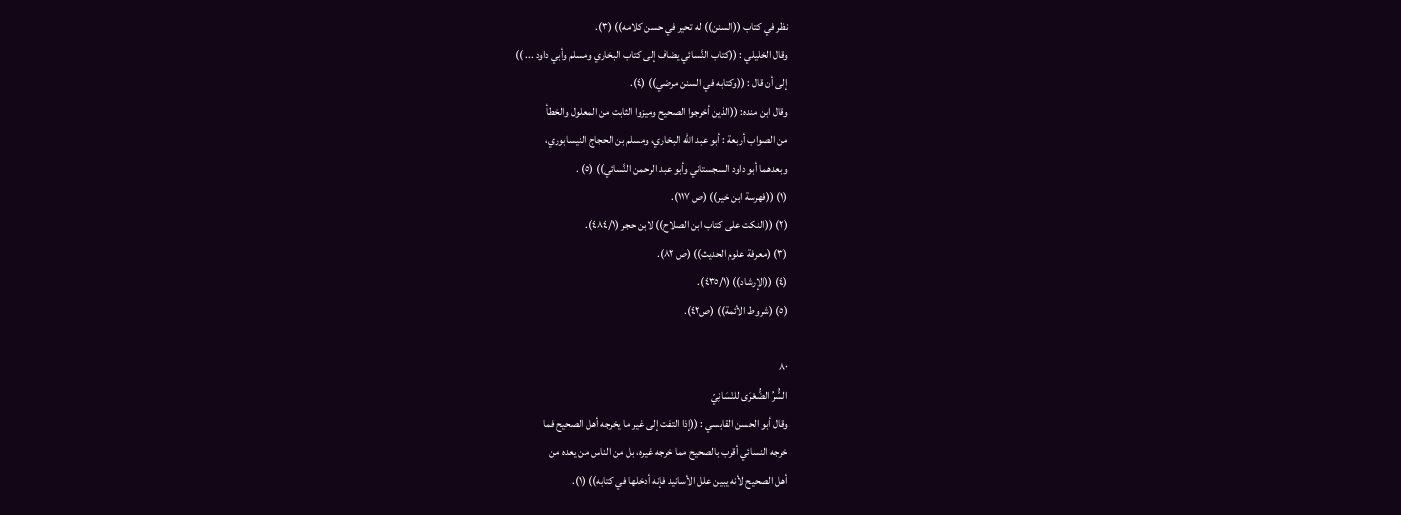نظر في كتاب ((السنن)) له تحير في حسن كلامه)) (٣).
وقال الخليلي : ((كتاب النَّسائي يضاف إلى كتاب البخاري ومسلم وأبي داود ... ))
إلى أن قال : ((وكتابه في السنن مرضي)) (٤).
وقال ابن منده: ((الذين أخرجوا الصحيح وميزوا الثابت من المعلول والخطأ
من الصواب أربعة : أبو عبد الله البخاري، ومسلم بن الحجاج النيسابوري،
وبعدهما أبو داود السجستاني وأبو عبد الرحمن النَّسائي)) (٥) .
(١) ((فهرسة ابن خير)) (ص ١١٧).
(٢) ((النكت على كتاب ابن الصلاح)) لابن حجر (٤٨٤/١).
(٣) (معرفة علوم الحديث)) (ص ٨٢).
(٤) ((الإرشاد)) (٤٣٥/١).
(٥) (شروط الأئمة)) (ص٤٢).

٨٠
السَُّرُ الضُّعْرَى للنْسَانِيّ
وقال أبو الحسن القابسي : ((إذا التفت إلى غير ما يخرجه أهل الصحيح فما
خرجه النسائي أقرب بالصحيح مما خرجه غيره، بل من الناس من يعده من
أهل الصحيح لأنه يبين علل الأسانيد فإنه أدخلها في كتابه)) (١).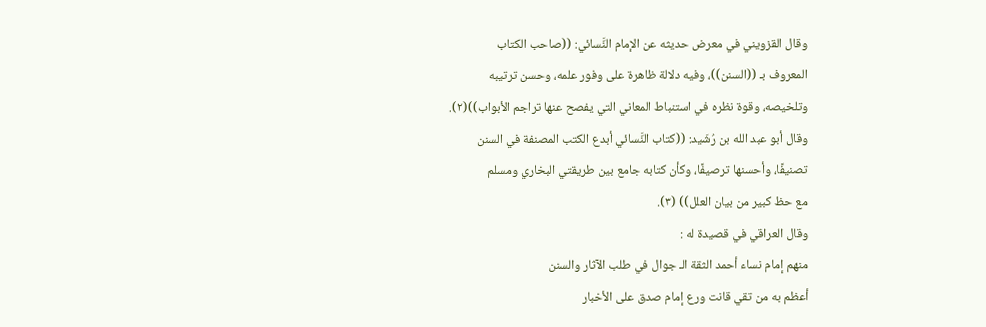وقال القزويني في معرض حديثه عن الإمام النَّسائي: ((صاحب الكتاب
المعروف بـ ((السنن))، وفيه دلالة ظاهرة على وفور علمه، وحسن ترتيبه
وتلخيصه، وقوة نظره في استنباط المعاني التي يفصح عنها تراجم الأبواب))(٢).
وقال أبو عبد الله بن رُشَيد: ((كتاب النَّسائي أبدع الكتب المصنفة في السنن
تصنيفًا، وأحسنها ترصيفًا، وكأن كتابه جامع بين طريقتي البخاري ومسلم
مع حظ كبير من بيان العلل)) (٣).
وقال العراقي في قصيدة له :
منهم إمام نساء أحمد الثقة الـ جوال في طلب الآثار والسنن
أعظم به من تقي قانت ورع إمام صدق على الأخبار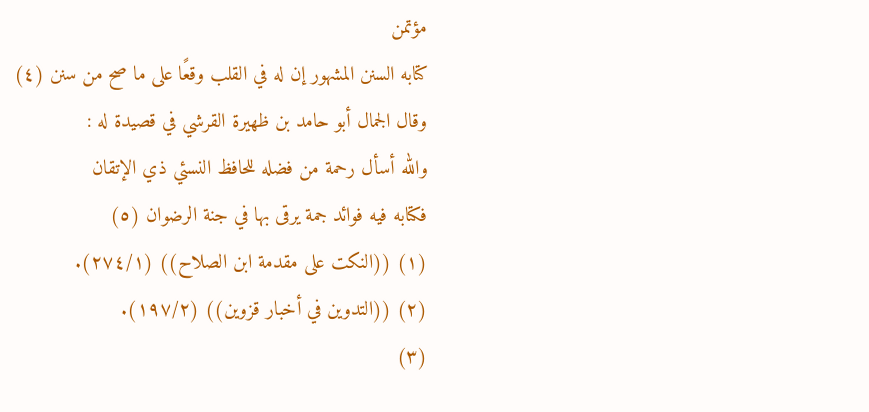مؤتمن
كتابه السنن المشهور إن له في القلب وقعًا على ما صح من سنن (٤)
وقال الجمال أبو حامد بن ظهيرة القرشي في قصيدة له :
والله أسأل رحمة من فضله للحافظ النسئي ذي الإتقان
فكتابه فيه فوائد جمة يرقى بها في جنة الرضوان (٥)
(١) ((النكت على مقدمة ابن الصلاح)) (٢٧٤/١).
(٢) ((التدوين في أخبار قزوين)) (١٩٧/٢).
(٣)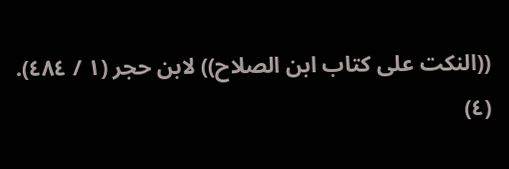((النكت على كتاب ابن الصلاح)) لابن حجر (١ / ٤٨٤).
(٤)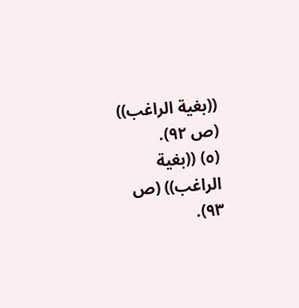((بغية الراغب)) (ص ٩٢).
(٥) ((بغية الراغب)) (ص ٩٣).